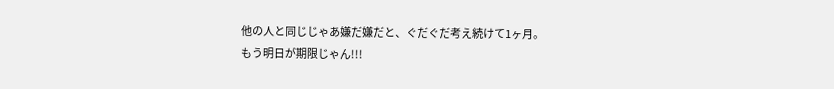他の人と同じじゃあ嫌だ嫌だと、ぐだぐだ考え続けて1ヶ月。
もう明日が期限じゃん!!!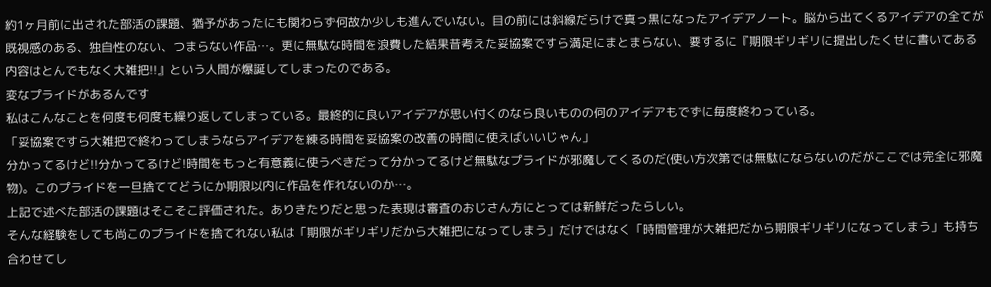約1ヶ月前に出された部活の課題、猶予があったにも関わらず何故か少しも進んでいない。目の前には斜線だらけで真っ黒になったアイデアノート。脳から出てくるアイデアの全てが既視感のある、独自性のない、つまらない作品…。更に無駄な時間を浪費した結果昔考えた妥協案ですら満足にまとまらない、要するに『期限ギリギリに提出したくせに書いてある内容はとんでもなく大雑把!!』という人間が爆誕してしまったのである。
変なプライドがあるんです
私はこんなことを何度も何度も繰り返してしまっている。最終的に良いアイデアが思い付くのなら良いものの何のアイデアもでずに毎度終わっている。
「妥協案ですら大雑把で終わってしまうならアイデアを練る時間を妥協案の改善の時間に使えばいいじゃん」
分かってるけど!!分かってるけど!時間をもっと有意義に使うべきだって分かってるけど無駄なプライドが邪魔してくるのだ(使い方次第では無駄にならないのだがここでは完全に邪魔物)。このプライドを一旦捨ててどうにか期限以内に作品を作れないのか…。
上記で述べた部活の課題はそこそこ評価された。ありきたりだと思った表現は審査のおじさん方にとっては新鮮だったらしい。
そんな経験をしても尚このプライドを捨てれない私は「期限がギリギリだから大雑把になってしまう」だけではなく「時間管理が大雑把だから期限ギリギリになってしまう」も持ち合わせてし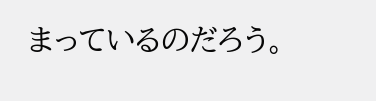まっているのだろう。